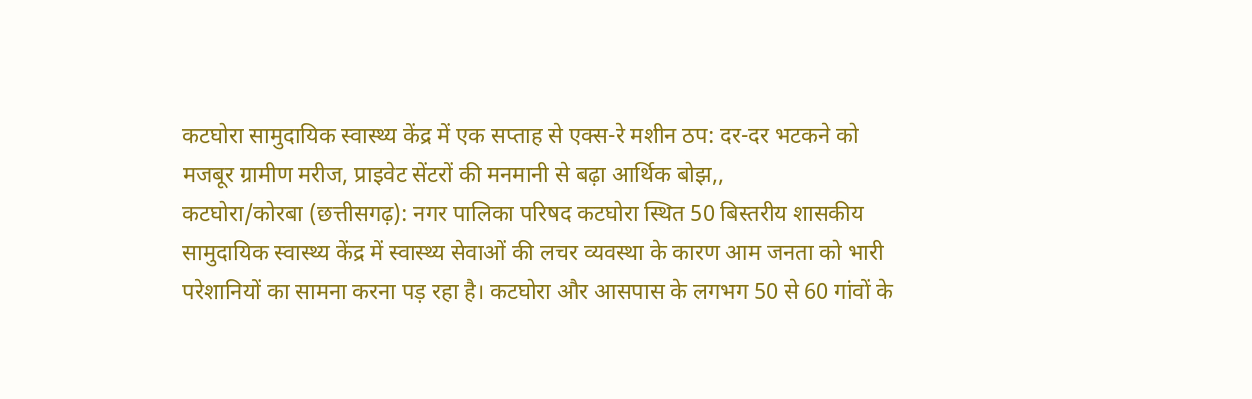कटघोरा सामुदायिक स्वास्थ्य केंद्र में एक सप्ताह से एक्स-रे मशीन ठप: दर-दर भटकने को मजबूर ग्रामीण मरीज, प्राइवेट सेंटरों की मनमानी से बढ़ा आर्थिक बोझ,,
कटघोरा/कोरबा (छत्तीसगढ़): नगर पालिका परिषद कटघोरा स्थित 50 बिस्तरीय शासकीय सामुदायिक स्वास्थ्य केंद्र में स्वास्थ्य सेवाओं की लचर व्यवस्था के कारण आम जनता को भारी परेशानियों का सामना करना पड़ रहा है। कटघोरा और आसपास के लगभग 50 से 60 गांवों के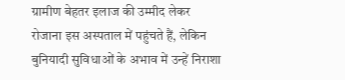ग्रामीण बेहतर इलाज की उम्मीद लेकर रोजाना इस अस्पताल में पहुंचते हैं, लेकिन बुनियादी सुविधाओं के अभाव में उन्हें निराशा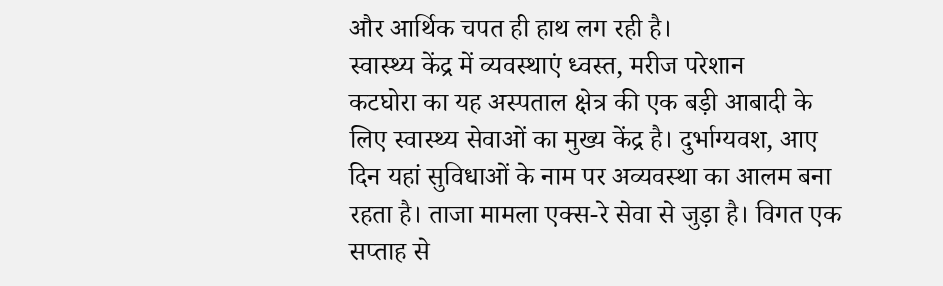और आर्थिक चपत ही हाथ लग रही है।
स्वास्थ्य केंद्र में व्यवस्थाएं ध्वस्त, मरीज परेशान
कटघोरा का यह अस्पताल क्षेत्र की एक बड़ी आबादी के लिए स्वास्थ्य सेवाओं का मुख्य केंद्र है। दुर्भाग्यवश, आए दिन यहां सुविधाओं के नाम पर अव्यवस्था का आलम बना रहता है। ताजा मामला एक्स-रे सेवा से जुड़ा है। विगत एक सप्ताह से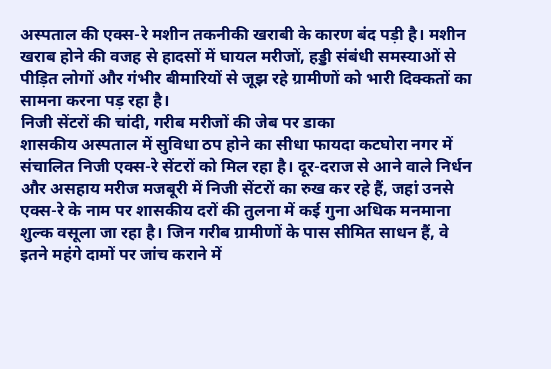अस्पताल की एक्स-रे मशीन तकनीकी खराबी के कारण बंद पड़ी है। मशीन खराब होने की वजह से हादसों में घायल मरीजों, हड्डी संबंधी समस्याओं से पीड़ित लोगों और गंभीर बीमारियों से जूझ रहे ग्रामीणों को भारी दिक्कतों का सामना करना पड़ रहा है।
निजी सेंटरों की चांदी, गरीब मरीजों की जेब पर डाका
शासकीय अस्पताल में सुविधा ठप होने का सीधा फायदा कटघोरा नगर में संचालित निजी एक्स-रे सेंटरों को मिल रहा है। दूर-दराज से आने वाले निर्धन और असहाय मरीज मजबूरी में निजी सेंटरों का रुख कर रहे हैं, जहां उनसे एक्स-रे के नाम पर शासकीय दरों की तुलना में कई गुना अधिक मनमाना शुल्क वसूला जा रहा है। जिन गरीब ग्रामीणों के पास सीमित साधन हैं, वे इतने महंगे दामों पर जांच कराने में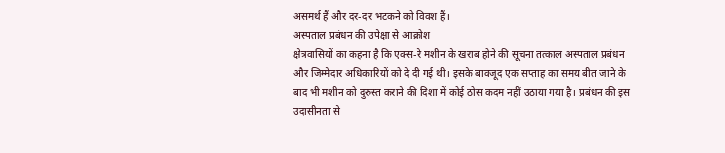असमर्थ हैं और दर-दर भटकने को विवश हैं।
अस्पताल प्रबंधन की उपेक्षा से आक्रोश
क्षेत्रवासियों का कहना है कि एक्स-रे मशीन के खराब होने की सूचना तत्काल अस्पताल प्रबंधन और जिम्मेदार अधिकारियों को दे दी गई थी। इसके बावजूद एक सप्ताह का समय बीत जाने के बाद भी मशीन को दुरुस्त कराने की दिशा में कोई ठोस कदम नहीं उठाया गया है। प्रबंधन की इस उदासीनता से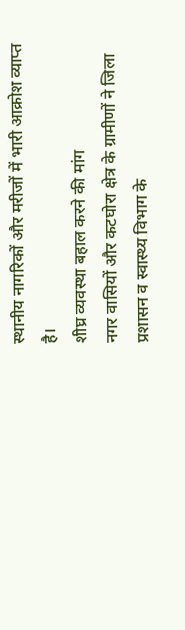स्थानीय नागरिकों और मरीजों में भारी आक्रोश व्याप्त है।
शीघ्र व्यवस्था बहाल करने की मांग
नगर वासियों और कटघोरा क्षेत्र के ग्रामीणों ने जिला प्रशासन व स्वास्थ्य विभाग के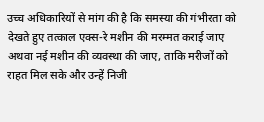उच्च अधिकारियों से मांग की है कि समस्या की गंभीरता को देखते हुए तत्काल एक्स-रे मशीन की मरम्मत कराई जाए अथवा नई मशीन की व्यवस्था की जाए, ताकि मरीजों को राहत मिल सके और उन्हें निजी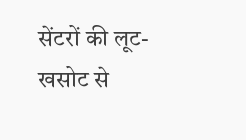सेंटरों की लूट-खसोट से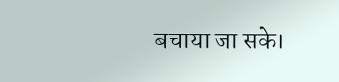बचाया जा सके।